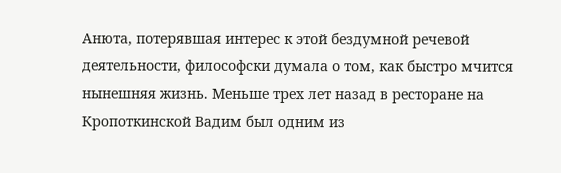Анюта, потерявшая интерес к этой бездумной речевой деятельности, философски думала о том, как быстро мчится нынешняя жизнь. Меньше трех лет назад в ресторане на Кропоткинской Вадим был одним из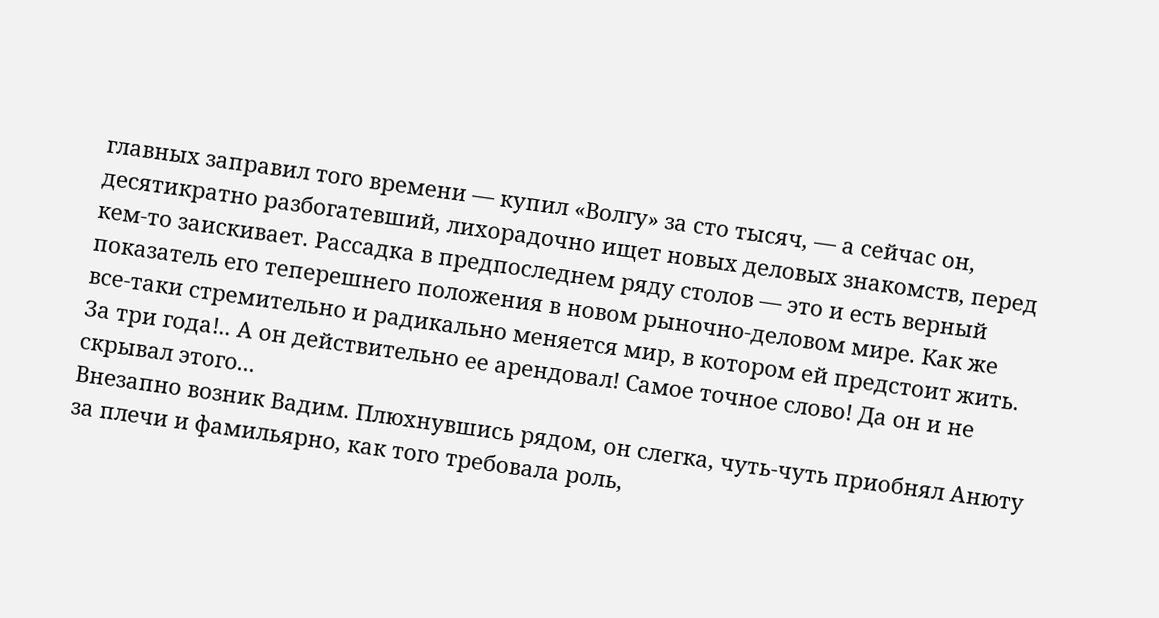главных заправил того времени — купил «Волгу» за сто тысяч, — а сейчас он, десятикратно разбогатевший, лихорадочно ищет новых деловых знакомств, перед кем-то заискивает. Рассадка в предпоследнем ряду столов — это и есть верный показатель его теперешнего положения в новом рыночно-деловом мире. Как же все-таки стремительно и радикально меняется мир, в котором ей предстоит жить. За три года!.. А он действительно ее арендовал! Самое точное слово! Да он и не скрывал этого...
Внезапно возник Вадим. Плюхнувшись рядом, он слегка, чуть-чуть приобнял Анюту за плечи и фамильярно, как того требовала роль,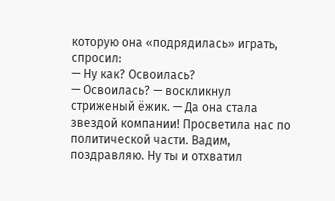которую она «подрядилась» играть, спросил:
— Ну как? Освоилась?
— Освоилась? — воскликнул стриженый ёжик. — Да она стала звездой компании! Просветила нас по политической части. Вадим, поздравляю. Ну ты и отхватил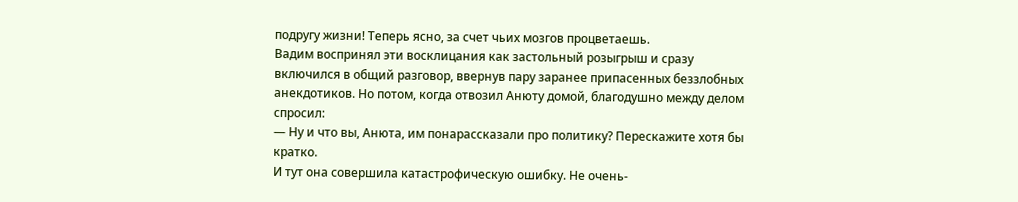подругу жизни! Теперь ясно, за счет чьих мозгов процветаешь.
Вадим воспринял эти восклицания как застольный розыгрыш и сразу включился в общий разговор, ввернув пару заранее припасенных беззлобных анекдотиков. Но потом, когда отвозил Анюту домой, благодушно между делом спросил:
— Ну и что вы, Анюта, им понарассказали про политику? Перескажите хотя бы кратко.
И тут она совершила катастрофическую ошибку. Не очень-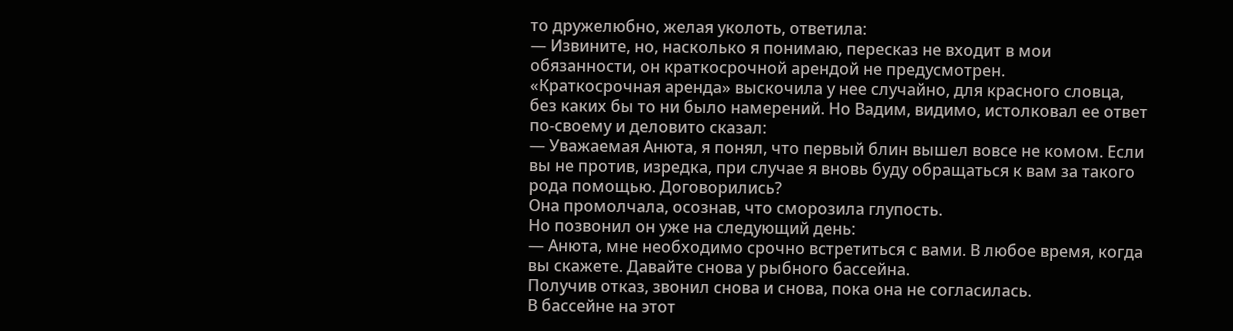то дружелюбно, желая уколоть, ответила:
— Извините, но, насколько я понимаю, пересказ не входит в мои обязанности, он краткосрочной арендой не предусмотрен.
«Краткосрочная аренда» выскочила у нее случайно, для красного словца, без каких бы то ни было намерений. Но Вадим, видимо, истолковал ее ответ по-своему и деловито сказал:
— Уважаемая Анюта, я понял, что первый блин вышел вовсе не комом. Если вы не против, изредка, при случае я вновь буду обращаться к вам за такого рода помощью. Договорились?
Она промолчала, осознав, что сморозила глупость.
Но позвонил он уже на следующий день:
— Анюта, мне необходимо срочно встретиться с вами. В любое время, когда вы скажете. Давайте снова у рыбного бассейна.
Получив отказ, звонил снова и снова, пока она не согласилась.
В бассейне на этот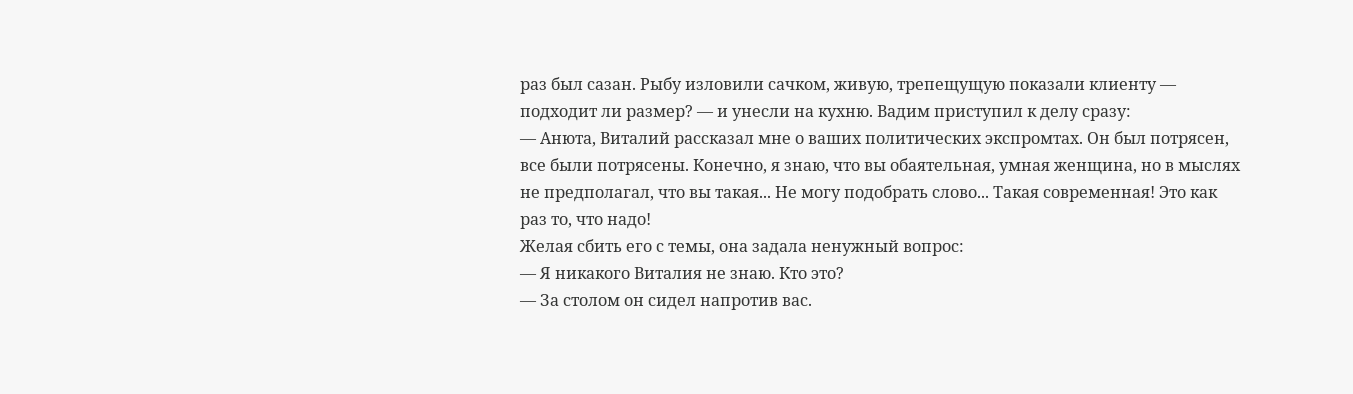раз был сазан. Рыбу изловили сачком, живую, трепещущую показали клиенту — подходит ли размер? — и унесли на кухню. Вадим приступил к делу сразу:
— Анюта, Виталий рассказал мне о ваших политических экспромтах. Он был потрясен, все были потрясены. Конечно, я знаю, что вы обаятельная, умная женщина, но в мыслях не предполагал, что вы такая... Не могу подобрать слово... Такая современная! Это как раз то, что надо!
Желая сбить его с темы, она задала ненужный вопрос:
— Я никакого Виталия не знаю. Кто это?
— За столом он сидел напротив вас.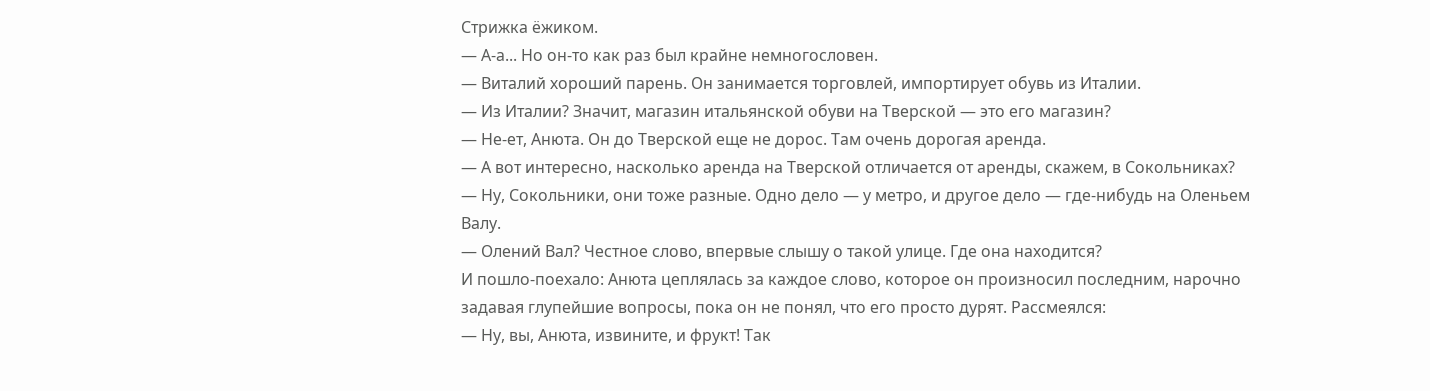Стрижка ёжиком.
— А-а... Но он-то как раз был крайне немногословен.
— Виталий хороший парень. Он занимается торговлей, импортирует обувь из Италии.
— Из Италии? Значит, магазин итальянской обуви на Тверской — это его магазин?
— Не-ет, Анюта. Он до Тверской еще не дорос. Там очень дорогая аренда.
— А вот интересно, насколько аренда на Тверской отличается от аренды, скажем, в Сокольниках?
— Ну, Сокольники, они тоже разные. Одно дело — у метро, и другое дело — где-нибудь на Оленьем Валу.
— Олений Вал? Честное слово, впервые слышу о такой улице. Где она находится?
И пошло-поехало: Анюта цеплялась за каждое слово, которое он произносил последним, нарочно задавая глупейшие вопросы, пока он не понял, что его просто дурят. Рассмеялся:
— Ну, вы, Анюта, извините, и фрукт! Так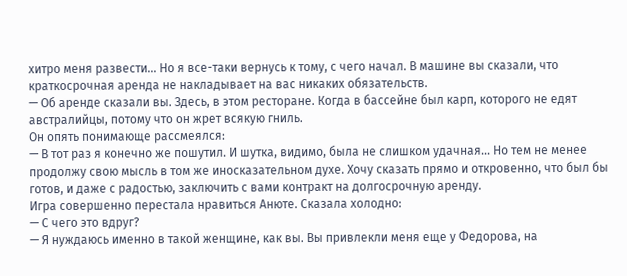хитро меня развести... Но я все-таки вернусь к тому, с чего начал. В машине вы сказали, что краткосрочная аренда не накладывает на вас никаких обязательств.
— Об аренде сказали вы. Здесь, в этом ресторане. Когда в бассейне был карп, которого не едят австралийцы, потому что он жрет всякую гниль.
Он опять понимающе рассмеялся:
— В тот раз я конечно же пошутил. И шутка, видимо, была не слишком удачная... Но тем не менее продолжу свою мысль в том же иносказательном духе. Хочу сказать прямо и откровенно, что был бы готов, и даже с радостью, заключить с вами контракт на долгосрочную аренду.
Игра совершенно перестала нравиться Анюте. Сказала холодно:
— С чего это вдруг?
— Я нуждаюсь именно в такой женщине, как вы. Вы привлекли меня еще у Федорова, на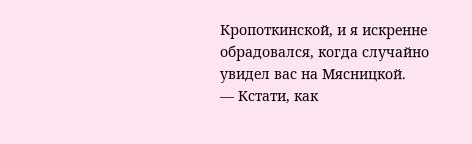Кропоткинской, и я искренне обрадовался, когда случайно увидел вас на Мясницкой.
— Кстати, как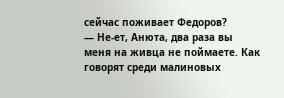сейчас поживает Федоров?
— Не-ет, Анюта, два раза вы меня на живца не поймаете. Как говорят среди малиновых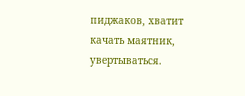пиджаков, хватит качать маятник, увертываться.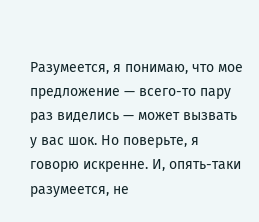Разумеется, я понимаю, что мое предложение — всего-то пару раз виделись — может вызвать у вас шок. Но поверьте, я говорю искренне. И, опять-таки разумеется, не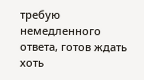требую немедленного ответа, готов ждать хоть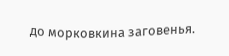до морковкина заговенья.